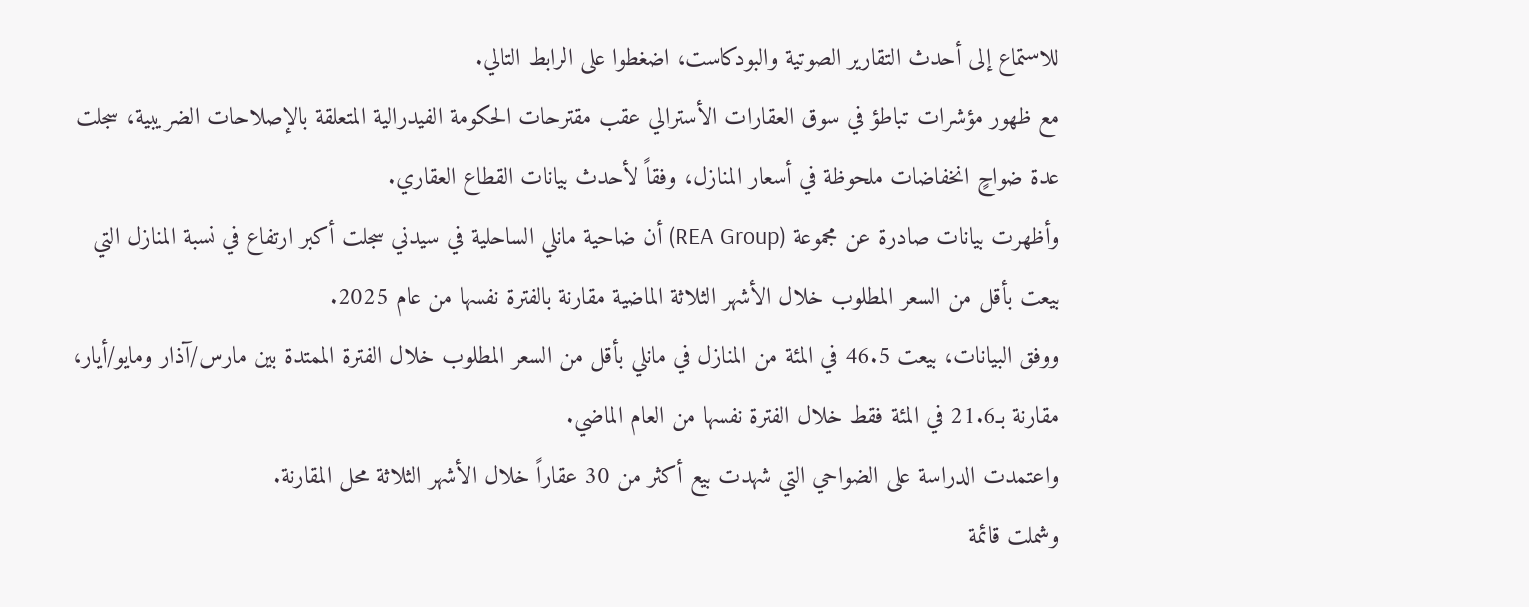للاستماع إلى أحدث التقارير الصوتية والبودكاست، اضغطوا على الرابط التالي.
مع ظهور مؤشرات تباطؤ في سوق العقارات الأسترالي عقب مقترحات الحكومة الفيدرالية المتعلقة بالإصلاحات الضريبية، سجلت عدة ضواحٍ انخفاضات ملحوظة في أسعار المنازل، وفقاً لأحدث بيانات القطاع العقاري.
وأظهرت بيانات صادرة عن مجموعة (REA Group) أن ضاحية مانلي الساحلية في سيدني سجلت أكبر ارتفاع في نسبة المنازل التي بيعت بأقل من السعر المطلوب خلال الأشهر الثلاثة الماضية مقارنة بالفترة نفسها من عام 2025.
ووفق البيانات، بيعت 46.5 في المئة من المنازل في مانلي بأقل من السعر المطلوب خلال الفترة الممتدة بين مارس/آذار ومايو/أيار، مقارنة بـ21.6 في المئة فقط خلال الفترة نفسها من العام الماضي.
واعتمدت الدراسة على الضواحي التي شهدت بيع أكثر من 30 عقاراً خلال الأشهر الثلاثة محل المقارنة.
وشملت قائمة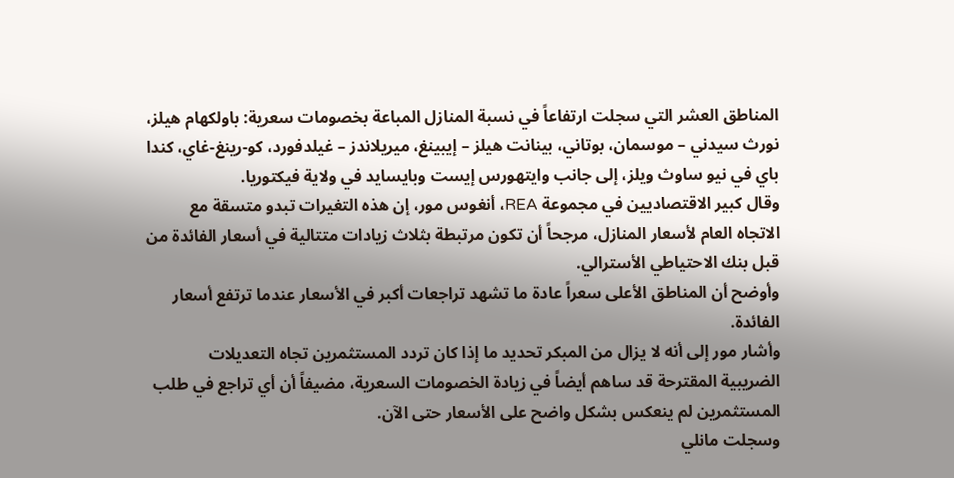المناطق العشر التي سجلت ارتفاعاً في نسبة المنازل المباعة بخصومات سعرية: باولكهام هيلز، نورث سيدني – موسمان، بوتاني، بينانت هيلز – إيبينغ، ميريلاندز – غيلدفورد، كو-رينغ-غاي، كندا باي في نيو ساوث ويلز، إلى جانب وايتهورس إيست وبايسايد في ولاية فيكتوريا.
وقال كبير الاقتصاديين في مجموعة REA، أنغوس مور، إن هذه التغيرات تبدو متسقة مع الاتجاه العام لأسعار المنازل، مرجحاً أن تكون مرتبطة بثلاث زيادات متتالية في أسعار الفائدة من قبل بنك الاحتياطي الأسترالي.
وأوضح أن المناطق الأعلى سعراً عادة ما تشهد تراجعات أكبر في الأسعار عندما ترتفع أسعار الفائدة.
وأشار مور إلى أنه لا يزال من المبكر تحديد ما إذا كان تردد المستثمرين تجاه التعديلات الضريبية المقترحة قد ساهم أيضاً في زيادة الخصومات السعرية، مضيفاً أن أي تراجع في طلب المستثمرين لم ينعكس بشكل واضح على الأسعار حتى الآن.
وسجلت مانلي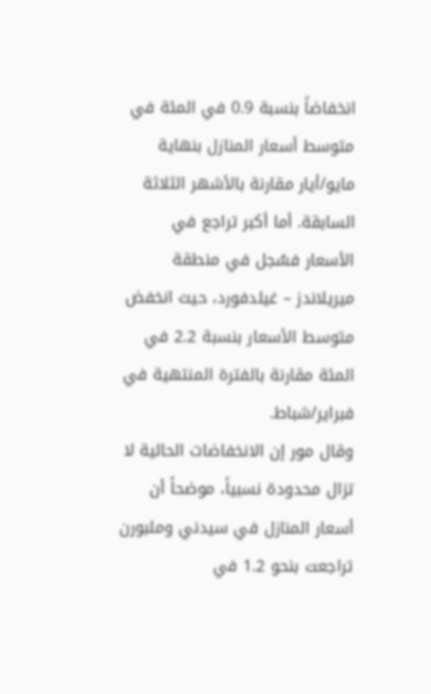انخفاضاً بنسبة 0.9 في المئة في متوسط أسعار المنازل بنهاية مايو/أيار مقارنة بالأشهر الثلاثة السابقة. أما أكبر تراجع في الأسعار فسُجل في منطقة ميريلاندز – غيلدفورد، حيث انخفض متوسط الأسعار بنسبة 2.2 في المئة مقارنة بالفترة المنتهية في فبراير/شباط.
وقال مور إن الانخفاضات الحالية لا تزال محدودة نسبياً، موضحاً أن أسعار المنازل في سيدني وملبورن تراجعت بنحو 1.2 في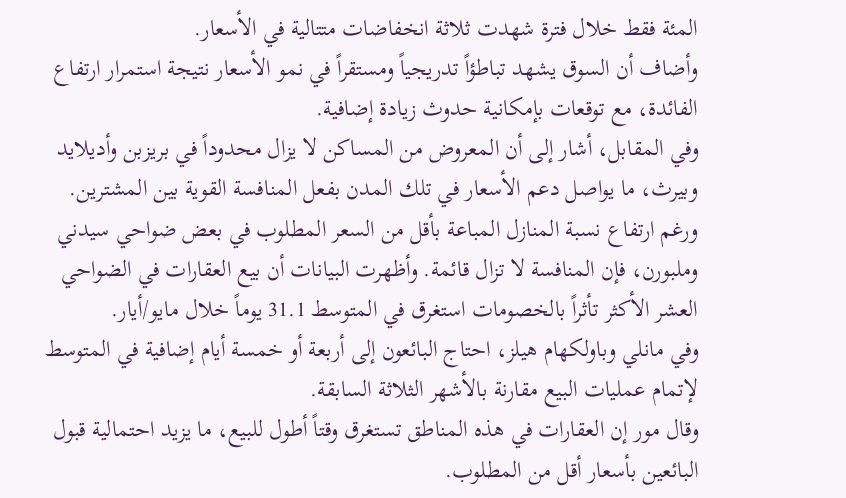المئة فقط خلال فترة شهدت ثلاثة انخفاضات متتالية في الأسعار.
وأضاف أن السوق يشهد تباطؤاً تدريجياً ومستقراً في نمو الأسعار نتيجة استمرار ارتفاع الفائدة، مع توقعات بإمكانية حدوث زيادة إضافية.
وفي المقابل، أشار إلى أن المعروض من المساكن لا يزال محدوداً في بريزبن وأديلايد وبيرث، ما يواصل دعم الأسعار في تلك المدن بفعل المنافسة القوية بين المشترين.
ورغم ارتفاع نسبة المنازل المباعة بأقل من السعر المطلوب في بعض ضواحي سيدني وملبورن، فإن المنافسة لا تزال قائمة. وأظهرت البيانات أن بيع العقارات في الضواحي العشر الأكثر تأثراً بالخصومات استغرق في المتوسط 31.1 يوماً خلال مايو/أيار.
وفي مانلي وباولكهام هيلز، احتاج البائعون إلى أربعة أو خمسة أيام إضافية في المتوسط لإتمام عمليات البيع مقارنة بالأشهر الثلاثة السابقة.
وقال مور إن العقارات في هذه المناطق تستغرق وقتاً أطول للبيع، ما يزيد احتمالية قبول البائعين بأسعار أقل من المطلوب.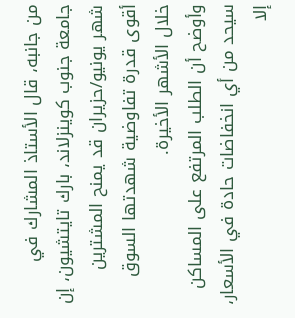من جانبه، قال الأستاذ المشارك في جامعة جنوب كوينزلاند، بارك تايتشيون، إن شهر يونيو/حزيران قد يمنح المشترين أقوى قدرة تفاوضية شهدتها السوق خلال الأشهر الأخيرة.
وأوضح أن الطلب المرتفع على المساكن سيحد من أي انخفاضات حادة في الأسعار، إلا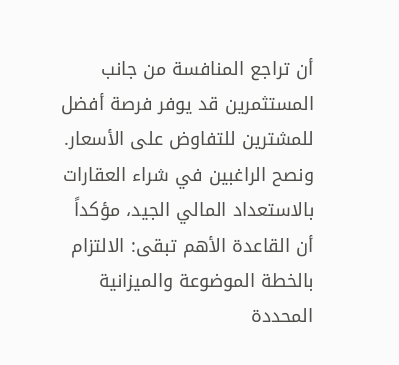أن تراجع المنافسة من جانب المستثمرين قد يوفر فرصة أفضل للمشترين للتفاوض على الأسعار.
ونصح الراغبين في شراء العقارات بالاستعداد المالي الجيد، مؤكداً أن القاعدة الأهم تبقى: الالتزام بالخطة الموضوعة والميزانية المحددة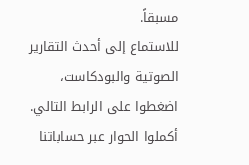مسبقاً.
للاستماع إلى أحدث التقارير الصوتية والبودكاست، اضغطوا على الرابط التالي.
أكملوا الحوار عبر حساباتنا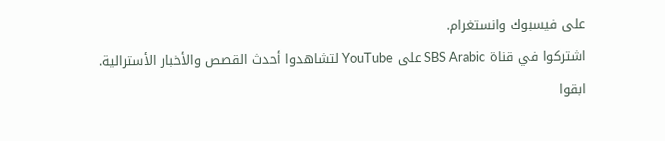على فيسبوك وانستغرام.
اشتركوا في قناة SBS Arabic على YouTube لتشاهدوا أحدث القصص والأخبار الأسترالية.
ابقوا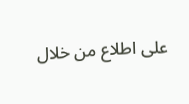على اطلاع من خلال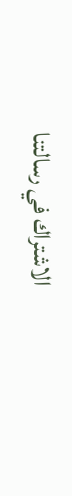الاشتراك في رسالتنا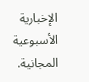الإخبارية الأسبوعية المجانية.